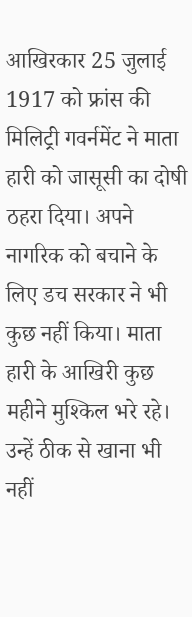आखिरकार 25 जुलाई 1917 को फ्रांस की मिलिट्री गवर्नमेंट ने माता हारी को जासूसी का दोषी ठहरा दिया। अपने नागरिक को बचाने के लिए डच सरकार ने भी कुछ नहीं किया। माता हारी के आखिरी कुछ महीने मुश्किल भरे रहे। उन्हें ठीक से खाना भी नहीं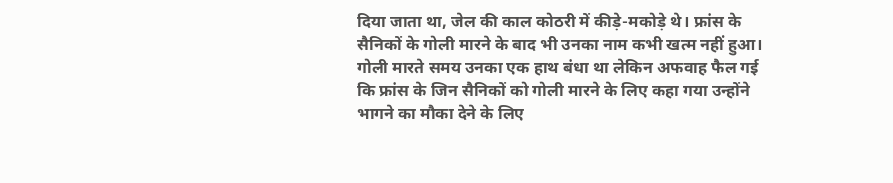दिया जाता था, जेल की काल कोठरी में कीड़े-मकोड़े थे। फ्रांस के सैनिकों के गोली मारने के बाद भी उनका नाम कभी खत्म नहीं हुआ। गोली मारते समय उनका एक हाथ बंधा था लेकिन अफवाह फैल गई कि फ्रांस के जिन सैनिकों को गोली मारने के लिए कहा गया उन्होंने भागने का मौका देने के लिए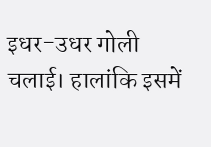इधर-उधर गोली चलाई। हालांकि इसमें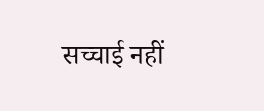सच्चाई नहीं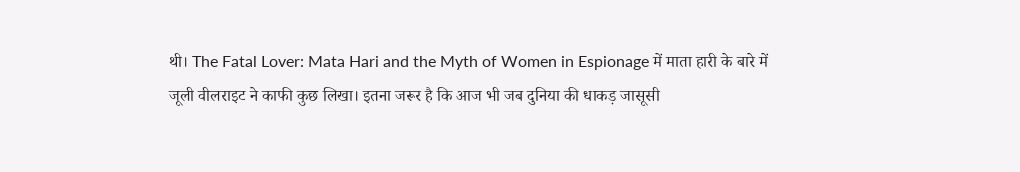थी। The Fatal Lover: Mata Hari and the Myth of Women in Espionage में माता हारी के बारे में जूली वीलराइट ने काफी कुछ लिखा। इतना जरूर है कि आज भी जब दुनिया की धाकड़ जासूसी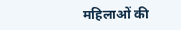महिलाओं की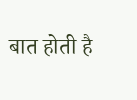बात होती है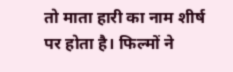तो माता हारी का नाम शीर्ष पर होता है। फिल्मों ने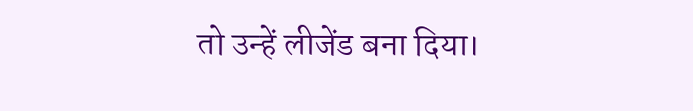तो उन्हें लीजेंड बना दिया।